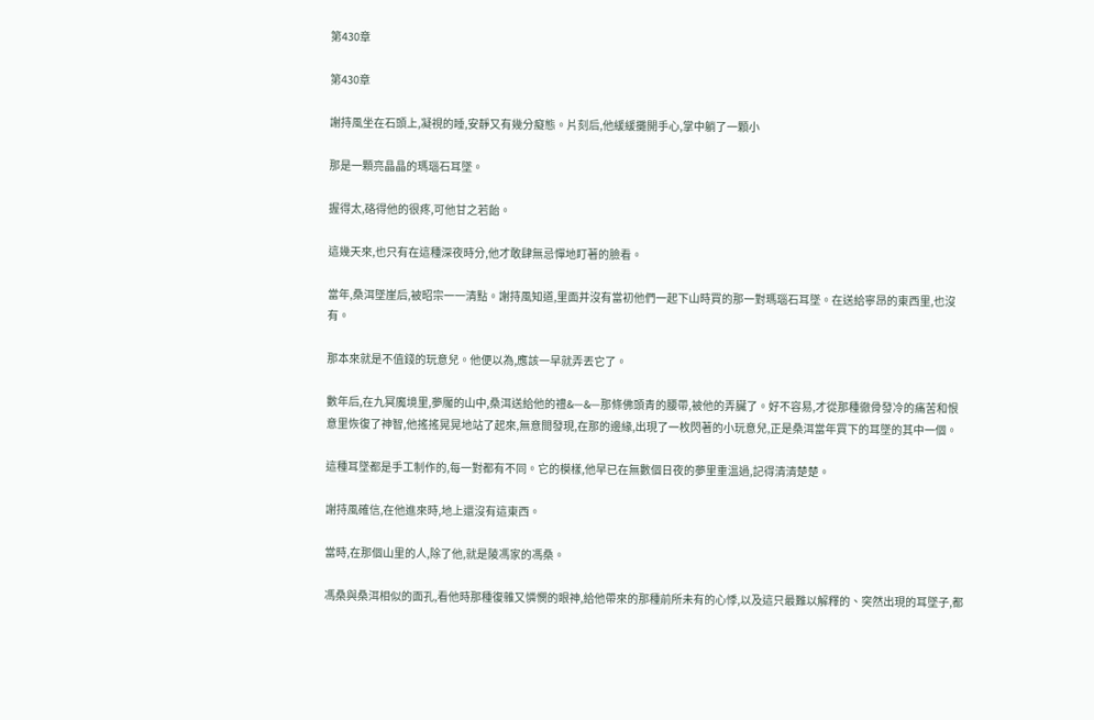第430章

第430章

謝持風坐在石頭上,凝視的睡,安靜又有幾分癡態。片刻后,他緩緩攤開手心,掌中躺了一顆小

那是一顆亮晶晶的瑪瑙石耳墜。

握得太,硌得他的很疼,可他甘之若飴。

這幾天來,也只有在這種深夜時分,他才敢肆無忌憚地盯著的臉看。

當年,桑洱墜崖后,被昭宗一一清點。謝持風知道,里面并沒有當初他們一起下山時買的那一對瑪瑙石耳墜。在送給寧昂的東西里,也沒有。

那本來就是不值錢的玩意兒。他便以為,應該一早就弄丟它了。

數年后,在九冥魔境里,夢魘的山中,桑洱送給他的禮&—&—那條佛頭青的腰帶,被他的弄臟了。好不容易,才從那種徹骨發冷的痛苦和恨意里恢復了神智,他搖搖晃晃地站了起來,無意間發現,在那的邊緣,出現了一枚閃著的小玩意兒,正是桑洱當年買下的耳墜的其中一個。

這種耳墜都是手工制作的,每一對都有不同。它的模樣,他早已在無數個日夜的夢里重溫過,記得清清楚楚。

謝持風確信,在他進來時,地上還沒有這東西。

當時,在那個山里的人,除了他,就是陵馮家的馮桑。

馮桑與桑洱相似的面孔,看他時那種復雜又憐憫的眼神,給他帶來的那種前所未有的心悸,以及這只最難以解釋的、突然出現的耳墜子,都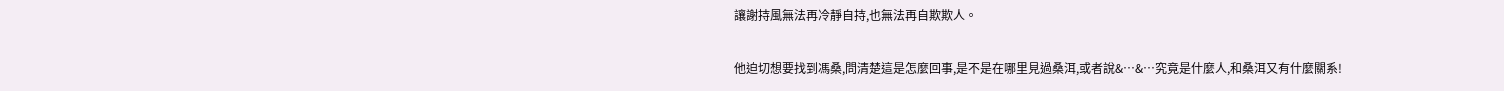讓謝持風無法再冷靜自持,也無法再自欺欺人。

他迫切想要找到馮桑,問清楚這是怎麼回事,是不是在哪里見過桑洱,或者說&…&…究竟是什麼人,和桑洱又有什麼關系!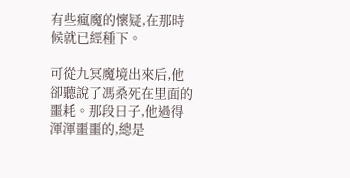有些瘋魔的懷疑,在那時候就已經種下。

可從九冥魔境出來后,他卻聽說了馮桑死在里面的噩耗。那段日子,他過得渾渾噩噩的,總是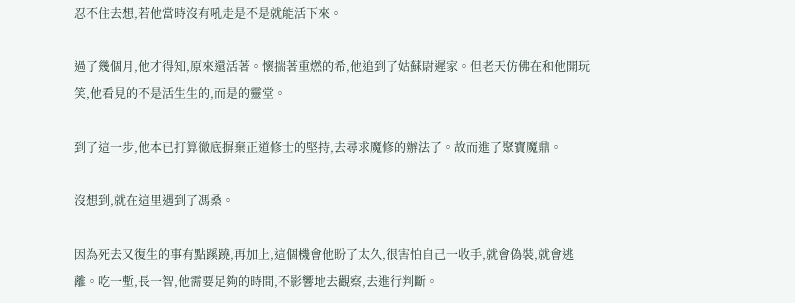忍不住去想,若他當時沒有吼走是不是就能活下來。

過了幾個月,他才得知,原來還活著。懷揣著重燃的希,他追到了姑蘇尉遲家。但老天仿佛在和他開玩笑,他看見的不是活生生的,而是的靈堂。

到了這一步,他本已打算徹底摒棄正道修士的堅持,去尋求魔修的辦法了。故而進了聚寶魔鼎。

沒想到,就在這里遇到了馮桑。

因為死去又復生的事有點蹊蹺,再加上,這個機會他盼了太久,很害怕自己一收手,就會偽裝,就會逃離。吃一塹,長一智,他需要足夠的時間,不影響地去觀察,去進行判斷。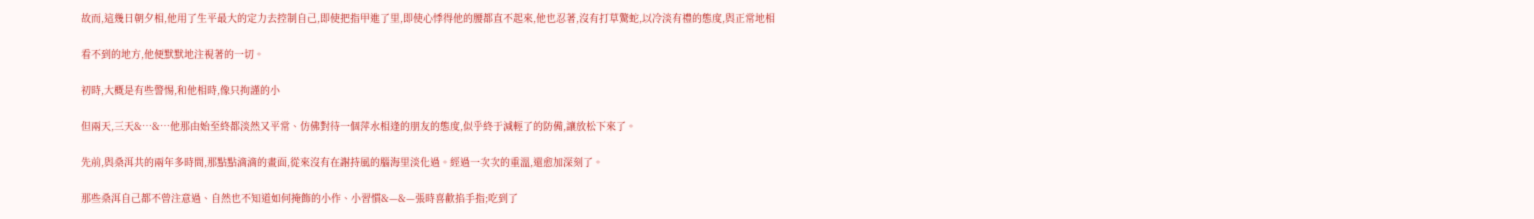故而,這幾日朝夕相,他用了生平最大的定力去控制自己,即使把指甲進了里,即使心悸得他的腰都直不起來,他也忍著,沒有打草驚蛇,以冷淡有禮的態度,與正常地相

看不到的地方,他便默默地注視著的一切。

初時,大概是有些警惕,和他相時,像只拘謹的小

但兩天,三天&…&…他那由始至終都淡然又平常、仿佛對待一個萍水相逢的朋友的態度,似乎終于減輕了的防備,讓放松下來了。

先前,與桑洱共的兩年多時間,那點點滴滴的畫面,從來沒有在謝持風的腦海里淡化過。經過一次次的重溫,還愈加深刻了。

那些桑洱自己都不曾注意過、自然也不知道如何掩飾的小作、小習慣&—&—張時喜歡掐手指;吃到了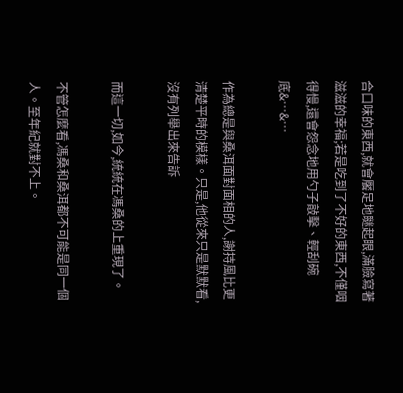合口味的東西,就會饜足地瞇起眼,滿臉寫著滋滋的幸福;若是吃到了不好的東西,不僅咽得慢,還會怨念地用勺子敲擊、輕刮碗底&…&…

作為總是與桑洱面對面相的人,謝持風比更清楚平時的模樣。只是,他從來只是默默看,沒有列舉出來告訴

而這一切,如今,統統在馮桑的上重現了。

不管怎麼看,馮桑和桑洱都不可能是同一個人。至年紀就對不上。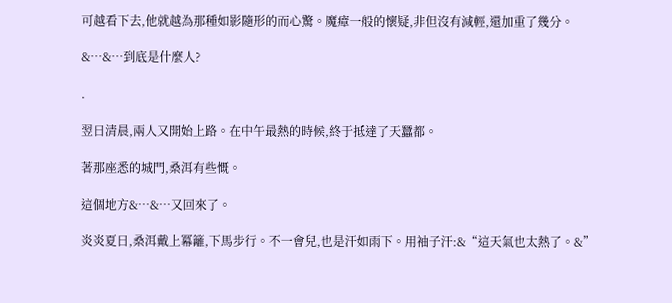可越看下去,他就越為那種如影隨形的而心驚。魔瘴一般的懷疑,非但沒有減輕,還加重了幾分。

&…&…到底是什麼人?

.

翌日清晨,兩人又開始上路。在中午最熱的時候,終于抵達了天蠶都。

著那座悉的城門,桑洱有些慨。

這個地方&…&…又回來了。

炎炎夏日,桑洱戴上冪籬,下馬步行。不一會兒,也是汗如雨下。用袖子汗:&“這天氣也太熱了。&”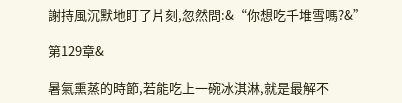謝持風沉默地盯了片刻,忽然問:&“你想吃千堆雪嗎?&”

第129章&

暑氣熏蒸的時節,若能吃上一碗冰淇淋,就是最解不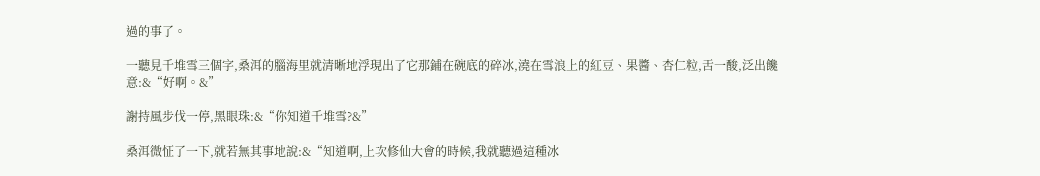過的事了。

一聽見千堆雪三個字,桑洱的腦海里就清晰地浮現出了它那鋪在碗底的碎冰,澆在雪浪上的紅豆、果醬、杏仁粒,舌一酸,泛出饞意:&“好啊。&”

謝持風步伐一停,黑眼珠:&“你知道千堆雪?&”

桑洱微怔了一下,就若無其事地說:&“知道啊,上次修仙大會的時候,我就聽過這種冰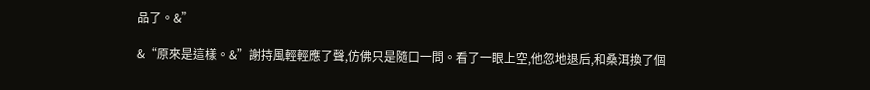品了。&”

&“原來是這樣。&”謝持風輕輕應了聲,仿佛只是隨口一問。看了一眼上空,他忽地退后,和桑洱換了個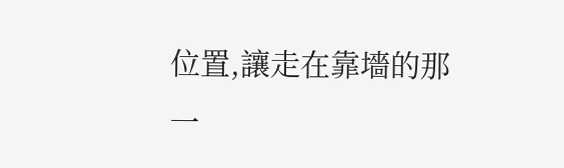位置,讓走在靠墻的那一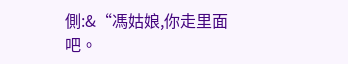側:&“馮姑娘,你走里面吧。